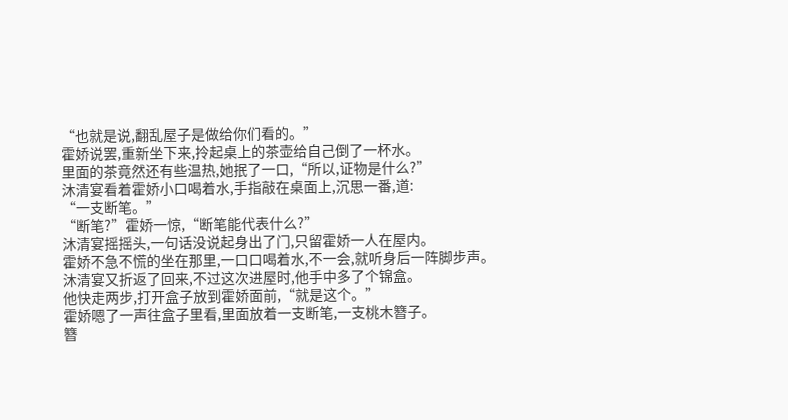“也就是说,翻乱屋子是做给你们看的。”
霍娇说罢,重新坐下来,拎起桌上的茶壶给自己倒了一杯水。
里面的茶竟然还有些温热,她抿了一口,“所以,证物是什么?”
沐清宴看着霍娇小口喝着水,手指敲在桌面上,沉思一番,道:
“一支断笔。”
“断笔?”霍娇一惊,“断笔能代表什么?”
沐清宴摇摇头,一句话没说起身出了门,只留霍娇一人在屋内。
霍娇不急不慌的坐在那里,一口口喝着水,不一会,就听身后一阵脚步声。
沐清宴又折返了回来,不过这次进屋时,他手中多了个锦盒。
他快走两步,打开盒子放到霍娇面前,“就是这个。”
霍娇嗯了一声往盒子里看,里面放着一支断笔,一支桃木簪子。
簪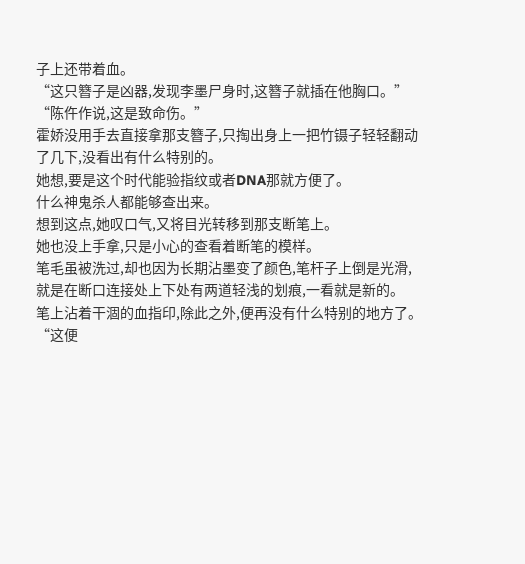子上还带着血。
“这只簪子是凶器,发现李墨尸身时,这簪子就插在他胸口。”
“陈仵作说,这是致命伤。”
霍娇没用手去直接拿那支簪子,只掏出身上一把竹镊子轻轻翻动了几下,没看出有什么特别的。
她想,要是这个时代能验指纹或者DNA那就方便了。
什么神鬼杀人都能够查出来。
想到这点,她叹口气,又将目光转移到那支断笔上。
她也没上手拿,只是小心的查看着断笔的模样。
笔毛虽被洗过,却也因为长期沾墨变了颜色,笔杆子上倒是光滑,就是在断口连接处上下处有两道轻浅的划痕,一看就是新的。
笔上沾着干涸的血指印,除此之外,便再没有什么特别的地方了。
“这便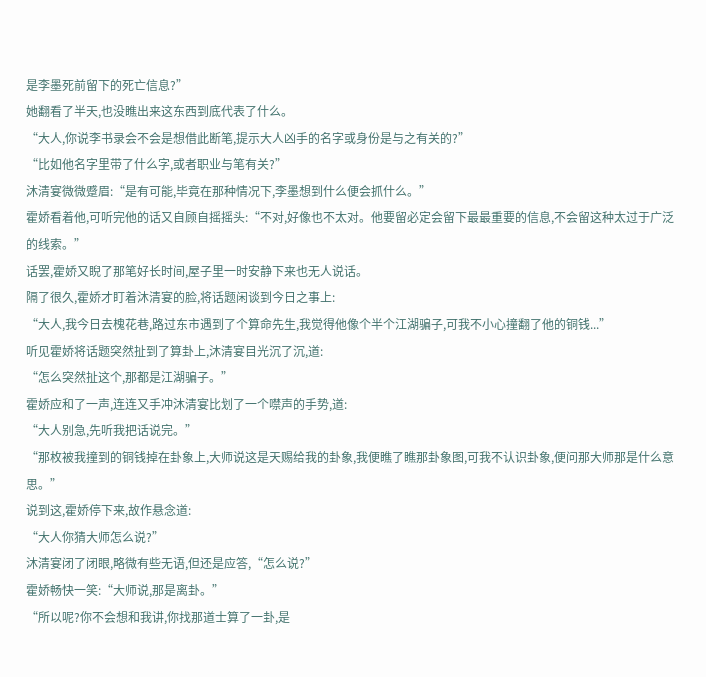是李墨死前留下的死亡信息?”
她翻看了半天,也没瞧出来这东西到底代表了什么。
“大人,你说李书录会不会是想借此断笔,提示大人凶手的名字或身份是与之有关的?”
“比如他名字里带了什么字,或者职业与笔有关?”
沐清宴微微蹙眉:“是有可能,毕竟在那种情况下,李墨想到什么便会抓什么。”
霍娇看着他,可听完他的话又自顾自摇摇头:“不对,好像也不太对。他要留必定会留下最最重要的信息,不会留这种太过于广泛的线索。”
话罢,霍娇又睨了那笔好长时间,屋子里一时安静下来也无人说话。
隔了很久,霍娇才盯着沐清宴的脸,将话题闲谈到今日之事上:
“大人,我今日去槐花巷,路过东市遇到了个算命先生,我觉得他像个半个江湖骗子,可我不小心撞翻了他的铜钱...”
听见霍娇将话题突然扯到了算卦上,沐清宴目光沉了沉,道:
“怎么突然扯这个,那都是江湖骗子。”
霍娇应和了一声,连连又手冲沐清宴比划了一个噤声的手势,道:
“大人别急,先听我把话说完。”
“那枚被我撞到的铜钱掉在卦象上,大师说这是天赐给我的卦象,我便瞧了瞧那卦象图,可我不认识卦象,便问那大师那是什么意思。”
说到这,霍娇停下来,故作悬念道:
“大人你猜大师怎么说?”
沐清宴闭了闭眼,略微有些无语,但还是应答,“怎么说?”
霍娇畅快一笑:“大师说,那是离卦。”
“所以呢?你不会想和我讲,你找那道士算了一卦,是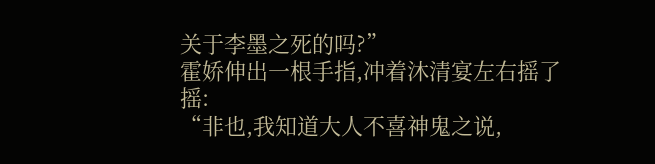关于李墨之死的吗?”
霍娇伸出一根手指,冲着沐清宴左右摇了摇:
“非也,我知道大人不喜神鬼之说,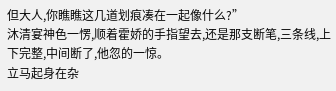但大人,你瞧瞧这几道划痕凑在一起像什么?”
沐清宴神色一愣,顺着霍娇的手指望去,还是那支断笔,三条线,上下完整,中间断了,他忽的一惊。
立马起身在杂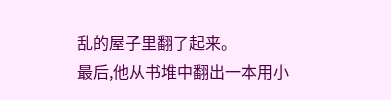乱的屋子里翻了起来。
最后,他从书堆中翻出一本用小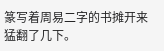篆写着周易二字的书摊开来猛翻了几下。